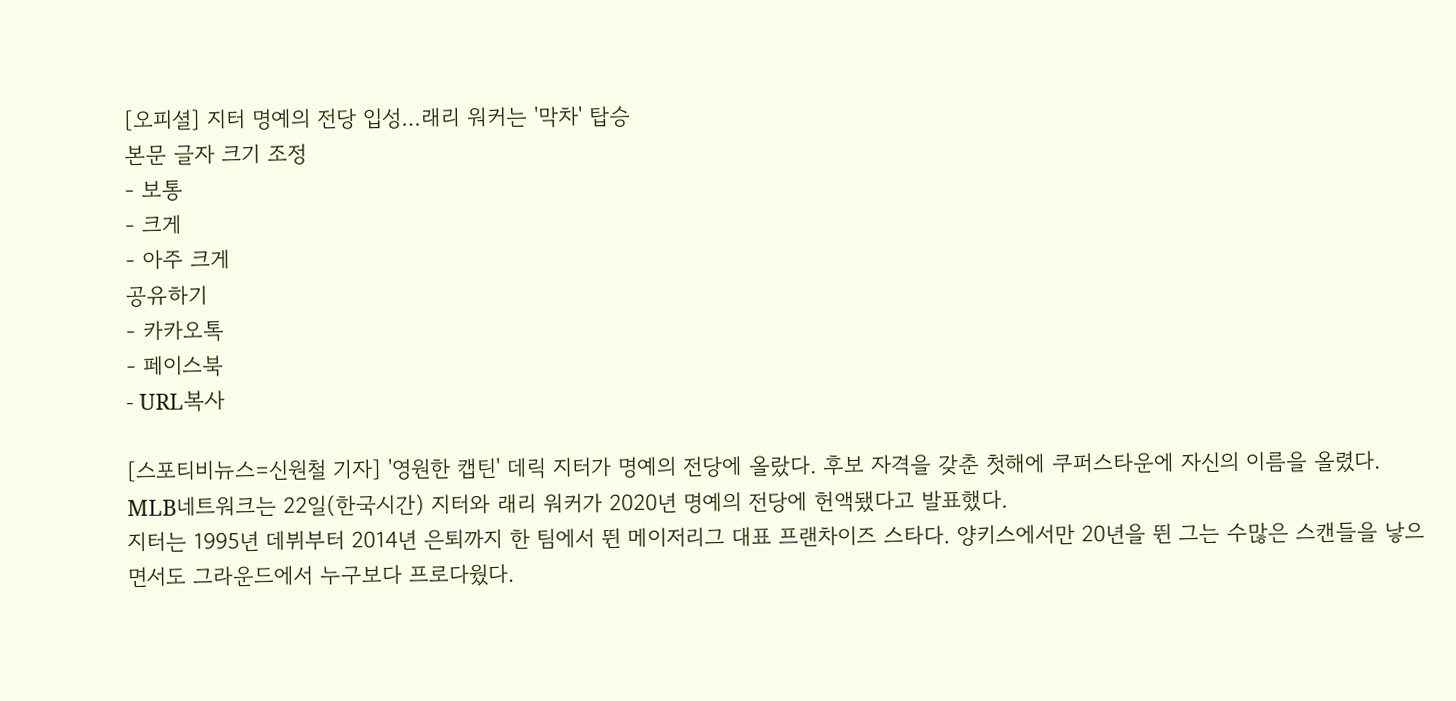[오피셜] 지터 명예의 전당 입성…래리 워커는 '막차' 탑승
본문 글자 크기 조정
- 보통
- 크게
- 아주 크게
공유하기
- 카카오톡
- 페이스북
- URL복사

[스포티비뉴스=신원철 기자] '영원한 캡틴' 데릭 지터가 명예의 전당에 올랐다. 후보 자격을 갖춘 첫해에 쿠퍼스타운에 자신의 이름을 올렸다.
MLB네트워크는 22일(한국시간) 지터와 래리 워커가 2020년 명예의 전당에 헌액됐다고 발표했다.
지터는 1995년 데뷔부터 2014년 은퇴까지 한 팀에서 뛴 메이저리그 대표 프랜차이즈 스타다. 양키스에서만 20년을 뛴 그는 수많은 스캔들을 낳으면서도 그라운드에서 누구보다 프로다웠다.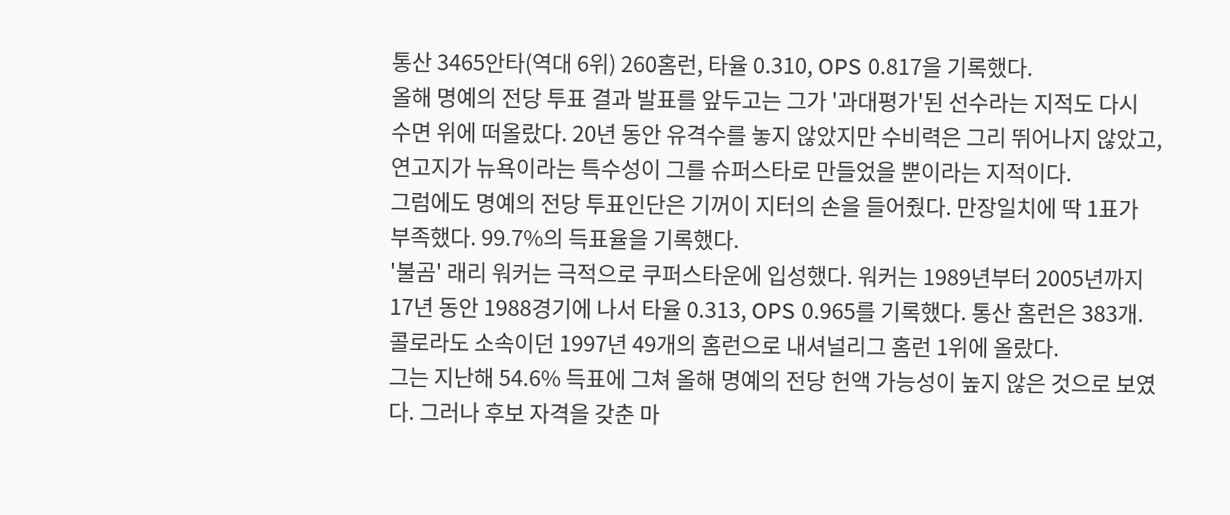통산 3465안타(역대 6위) 260홈런, 타율 0.310, OPS 0.817을 기록했다.
올해 명예의 전당 투표 결과 발표를 앞두고는 그가 '과대평가'된 선수라는 지적도 다시 수면 위에 떠올랐다. 20년 동안 유격수를 놓지 않았지만 수비력은 그리 뛰어나지 않았고, 연고지가 뉴욕이라는 특수성이 그를 슈퍼스타로 만들었을 뿐이라는 지적이다.
그럼에도 명예의 전당 투표인단은 기꺼이 지터의 손을 들어줬다. 만장일치에 딱 1표가 부족했다. 99.7%의 득표율을 기록했다.
'불곰' 래리 워커는 극적으로 쿠퍼스타운에 입성했다. 워커는 1989년부터 2005년까지 17년 동안 1988경기에 나서 타율 0.313, OPS 0.965를 기록했다. 통산 홈런은 383개. 콜로라도 소속이던 1997년 49개의 홈런으로 내셔널리그 홈런 1위에 올랐다.
그는 지난해 54.6% 득표에 그쳐 올해 명예의 전당 헌액 가능성이 높지 않은 것으로 보였다. 그러나 후보 자격을 갖춘 마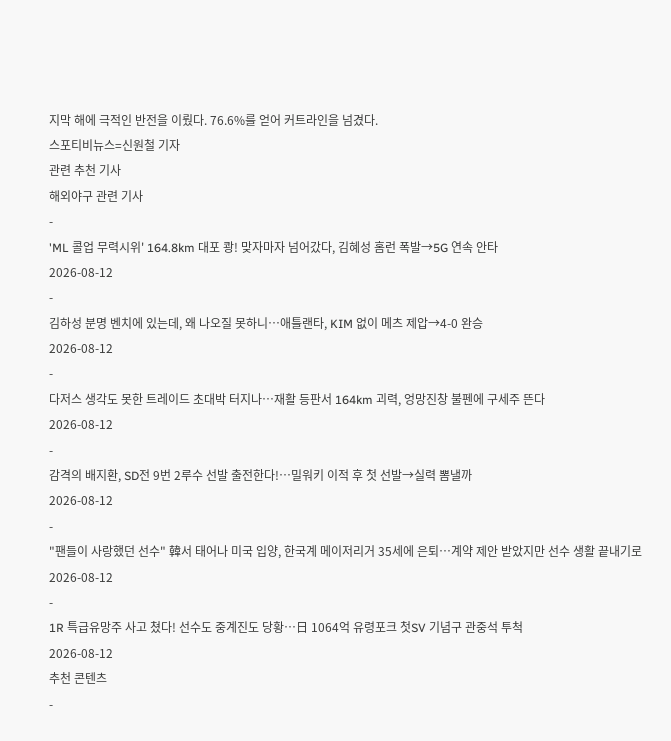지막 해에 극적인 반전을 이뤘다. 76.6%를 얻어 커트라인을 넘겼다.
스포티비뉴스=신원철 기자
관련 추천 기사
해외야구 관련 기사
-
'ML 콜업 무력시위' 164.8km 대포 쾅! 맞자마자 넘어갔다, 김혜성 홈런 폭발→5G 연속 안타
2026-08-12
-
김하성 분명 벤치에 있는데, 왜 나오질 못하니…애틀랜타, KIM 없이 메츠 제압→4-0 완승
2026-08-12
-
다저스 생각도 못한 트레이드 초대박 터지나…재활 등판서 164km 괴력, 엉망진창 불펜에 구세주 뜬다
2026-08-12
-
감격의 배지환, SD전 9번 2루수 선발 출전한다!…밀워키 이적 후 첫 선발→실력 뽐낼까
2026-08-12
-
"팬들이 사랑했던 선수" 韓서 태어나 미국 입양, 한국계 메이저리거 35세에 은퇴…계약 제안 받았지만 선수 생활 끝내기로
2026-08-12
-
1R 특급유망주 사고 쳤다! 선수도 중계진도 당황…日 1064억 유령포크 첫SV 기념구 관중석 투척
2026-08-12
추천 콘텐츠
-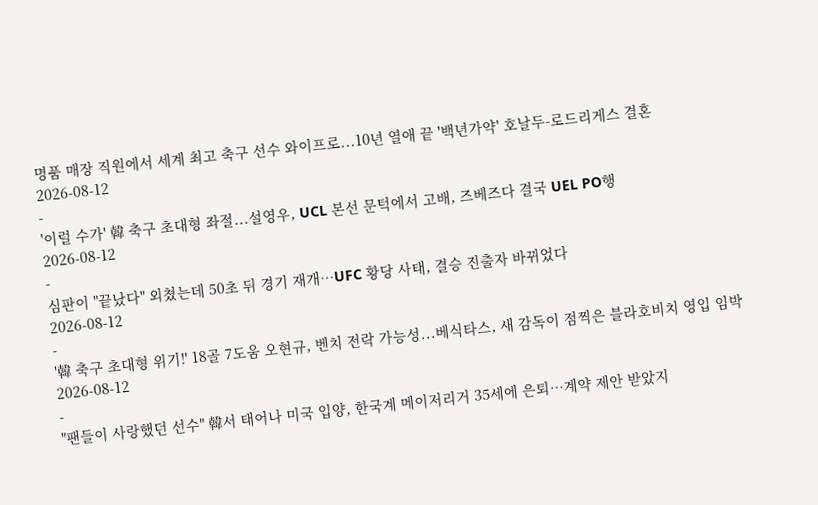명품 매장 직원에서 세계 최고 축구 선수 와이프로...10년 열애 끝 '백년가약' 호날두-로드리게스 결혼
2026-08-12
-
'이럴 수가' 韓 축구 초대형 좌절...설영우, UCL 본선 문턱에서 고배, 즈베즈다 결국 UEL PO행
2026-08-12
-
심판이 "끝났다" 외쳤는데 50초 뒤 경기 재개…UFC 황당 사태, 결승 진출자 바뀌었다
2026-08-12
-
'韓 축구 초대형 위기!' 18골 7도움 오현규, 벤치 전락 가능성...베식타스, 새 감독이 점찍은 블라호비치 영입 임박
2026-08-12
-
"팬들이 사랑했던 선수" 韓서 태어나 미국 입양, 한국계 메이저리거 35세에 은퇴…계약 제안 받았지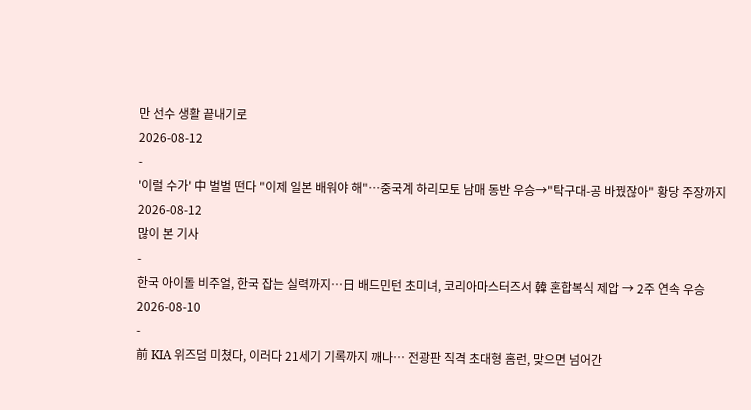만 선수 생활 끝내기로
2026-08-12
-
'이럴 수가' 中 벌벌 떤다 "이제 일본 배워야 해"…중국계 하리모토 남매 동반 우승→"탁구대-공 바꿨잖아" 황당 주장까지
2026-08-12
많이 본 기사
-
한국 아이돌 비주얼, 한국 잡는 실력까지…日 배드민턴 초미녀, 코리아마스터즈서 韓 혼합복식 제압 → 2주 연속 우승
2026-08-10
-
前 KIA 위즈덤 미쳤다, 이러다 21세기 기록까지 깨나… 전광판 직격 초대형 홈런, 맞으면 넘어간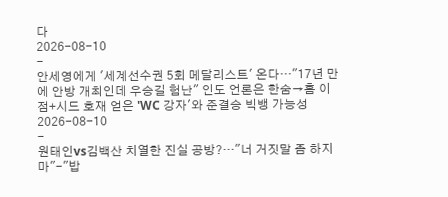다
2026-08-10
-
안세영에게 '세계선수권 5회 메달리스트' 온다…"17년 만에 안방 개최인데 우승길 험난" 인도 언론은 한숨→홈 이점+시드 호재 얻은 'WC 강자'와 준결승 빅뱅 가능성
2026-08-10
-
원태인vs김백산 치열한 진실 공방?…"너 거짓말 좀 하지 마"-"밥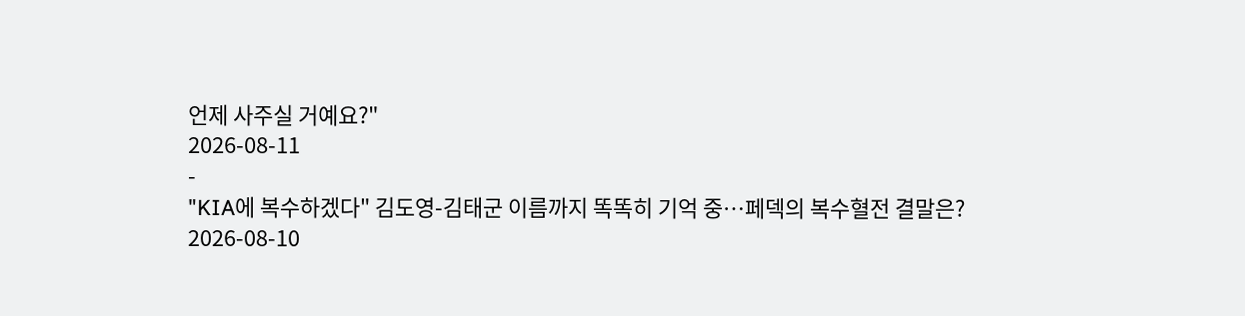언제 사주실 거예요?"
2026-08-11
-
"KIA에 복수하겠다" 김도영-김태군 이름까지 똑똑히 기억 중…페덱의 복수혈전 결말은?
2026-08-10